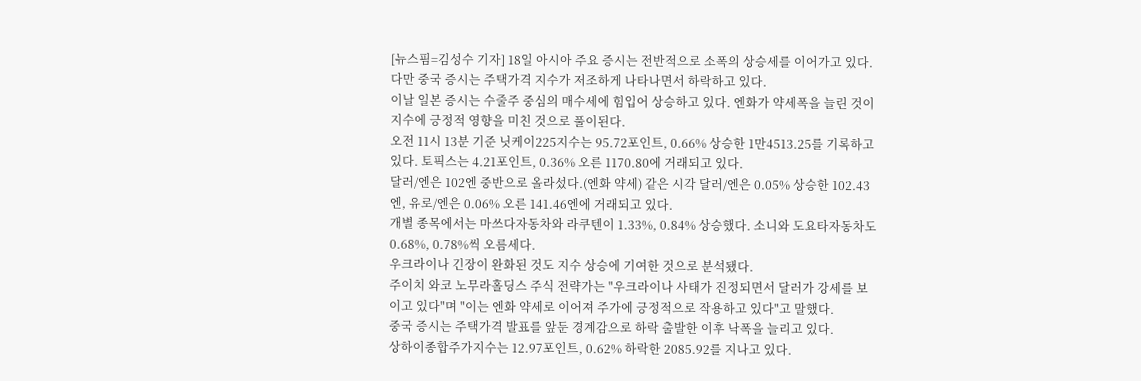[뉴스핌=김성수 기자] 18일 아시아 주요 증시는 전반적으로 소폭의 상승세를 이어가고 있다. 다만 중국 증시는 주택가격 지수가 저조하게 나타나면서 하락하고 있다.
이날 일본 증시는 수줄주 중심의 매수세에 힘입어 상승하고 있다. 엔화가 약세폭을 늘린 것이 지수에 긍정적 영향을 미친 것으로 풀이된다.
오전 11시 13분 기준 닛케이225지수는 95.72포인트, 0.66% 상승한 1만4513.25를 기록하고 있다. 토픽스는 4.21포인트, 0.36% 오른 1170.80에 거래되고 있다.
달러/엔은 102엔 중반으로 올라섰다.(엔화 약세) 같은 시각 달러/엔은 0.05% 상승한 102.43엔, 유로/엔은 0.06% 오른 141.46엔에 거래되고 있다.
개별 종목에서는 마쓰다자동차와 라쿠텐이 1.33%, 0.84% 상승했다. 소니와 도요타자동차도 0.68%, 0.78%씩 오름세다.
우크라이나 긴장이 완화된 것도 지수 상승에 기여한 것으로 분석됐다.
주이치 와코 노무라홀딩스 주식 전략가는 "우크라이나 사태가 진정되면서 달러가 강세를 보이고 있다"며 "이는 엔화 약세로 이어져 주가에 긍정적으로 작용하고 있다"고 말했다.
중국 증시는 주택가격 발표를 앞둔 경계감으로 하락 출발한 이후 낙폭을 늘리고 있다.
상하이종합주가지수는 12.97포인트, 0.62% 하락한 2085.92를 지나고 있다.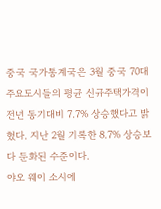중국 국가통계국은 3월 중국 70대 주요도시들의 평균 신규주택가격이 전년 동기대비 7.7% 상승했다고 밝혔다. 지난 2월 기록한 8.7% 상승보다 둔화된 수준이다.
야오 웨이 소시에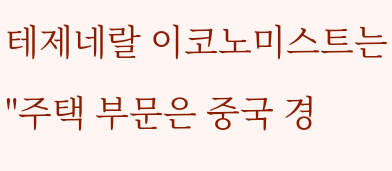테제네랄 이코노미스트는 "주택 부문은 중국 경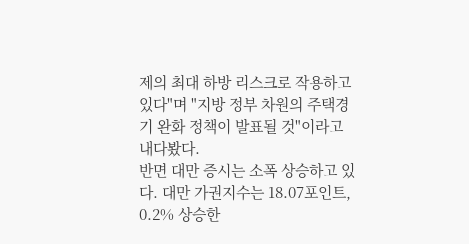제의 최대 하방 리스크로 작용하고 있다"며 "지방 정부 차원의 주택경기 완화 정책이 발표될 것"이라고 내다봤다.
반면 대만 증시는 소폭 상승하고 있다. 대만 가권지수는 18.07포인트, 0.2% 상승한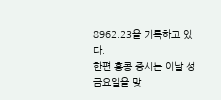8962.23을 기록하고 있다.
한편 홍콩 증시는 이날 성 금요일을 맞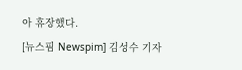아 휴장했다.
[뉴스핌 Newspim] 김성수 기자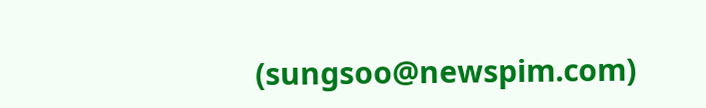(sungsoo@newspim.com)